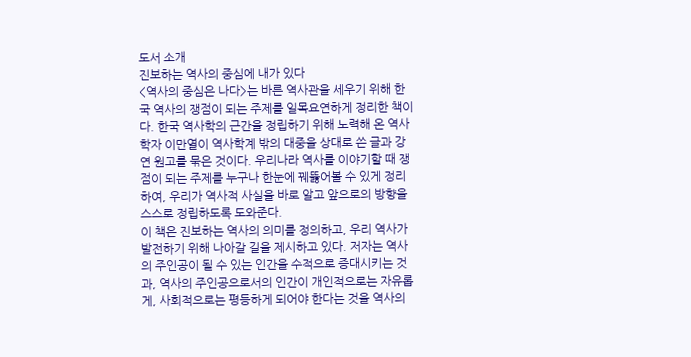도서 소개
진보하는 역사의 중심에 내가 있다
<역사의 중심은 나다>는 바른 역사관을 세우기 위해 한국 역사의 쟁점이 되는 주제를 일목요연하게 정리한 책이다. 한국 역사학의 근간을 정립하기 위해 노력해 온 역사학자 이만열이 역사학계 밖의 대중을 상대로 쓴 글과 강연 원고를 묶은 것이다. 우리나라 역사를 이야기할 때 쟁점이 되는 주제를 누구나 한눈에 꿰뚫어볼 수 있게 정리하여, 우리가 역사적 사실을 바로 알고 앞으로의 방향을 스스로 정립하도록 도와준다.
이 책은 진보하는 역사의 의미를 정의하고, 우리 역사가 발전하기 위해 나아갈 길을 제시하고 있다. 저자는 역사의 주인공이 될 수 있는 인간을 수적으로 증대시키는 것과, 역사의 주인공으로서의 인간이 개인적으로는 자유롭게, 사회적으로는 평등하게 되어야 한다는 것을 역사의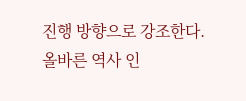진행 방향으로 강조한다. 올바른 역사 인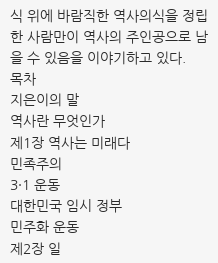식 위에 바람직한 역사의식을 정립한 사람만이 역사의 주인공으로 남을 수 있음을 이야기하고 있다.
목차
지은이의 말
역사란 무엇인가
제1장 역사는 미래다
민족주의
3·1 운동
대한민국 임시 정부
민주화 운동
제2장 일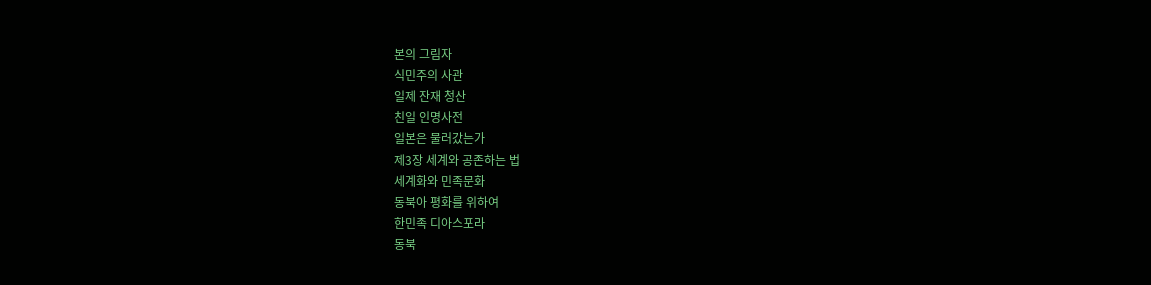본의 그림자
식민주의 사관
일제 잔재 청산
친일 인명사전
일본은 물러갔는가
제3장 세계와 공존하는 법
세계화와 민족문화
동북아 평화를 위하여
한민족 디아스포라
동북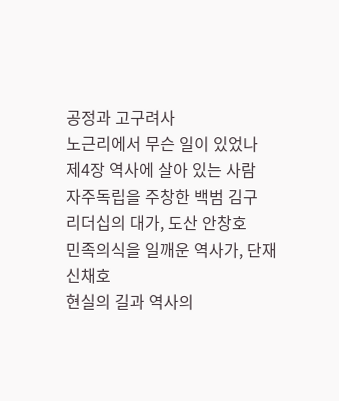공정과 고구려사
노근리에서 무슨 일이 있었나
제4장 역사에 살아 있는 사람
자주독립을 주창한 백범 김구
리더십의 대가, 도산 안창호
민족의식을 일깨운 역사가, 단재 신채호
현실의 길과 역사의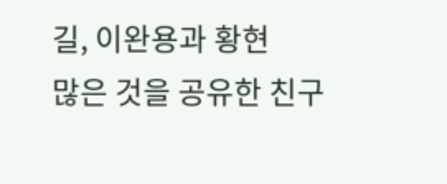길, 이완용과 황현
많은 것을 공유한 친구